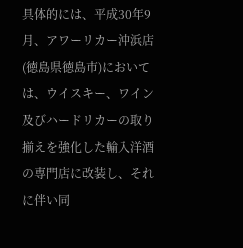具体的には、平成30年9月、アワーリカー沖浜店(徳島県徳島市)においては、ウイスキー、ワイン及びハードリカーの取り揃えを強化した輸入洋酒の専門店に改装し、それに伴い同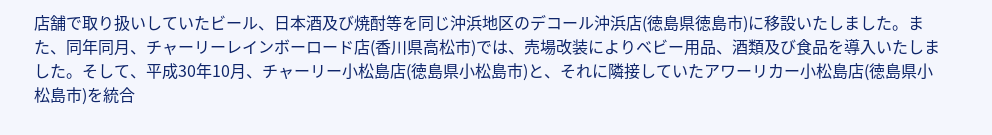店舗で取り扱いしていたビール、日本酒及び焼酎等を同じ沖浜地区のデコール沖浜店(徳島県徳島市)に移設いたしました。また、同年同月、チャーリーレインボーロード店(香川県高松市)では、売場改装によりベビー用品、酒類及び食品を導入いたしました。そして、平成30年10月、チャーリー小松島店(徳島県小松島市)と、それに隣接していたアワーリカー小松島店(徳島県小松島市)を統合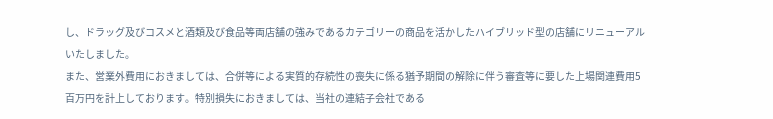し、ドラッグ及びコスメと酒類及び食品等両店舗の強みであるカテゴリーの商品を活かしたハイブリッド型の店舗にリニューアルいたしました。
また、営業外費用におきましては、合併等による実質的存続性の喪失に係る猶予期間の解除に伴う審査等に要した上場関連費用5百万円を計上しております。特別損失におきましては、当社の連結子会社である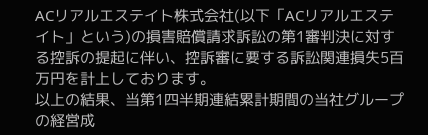ACリアルエステイト株式会社(以下「ACリアルエステイト」という)の損害賠償請求訴訟の第1審判決に対する控訴の提起に伴い、控訴審に要する訴訟関連損失5百万円を計上しております。
以上の結果、当第1四半期連結累計期間の当社グループの経営成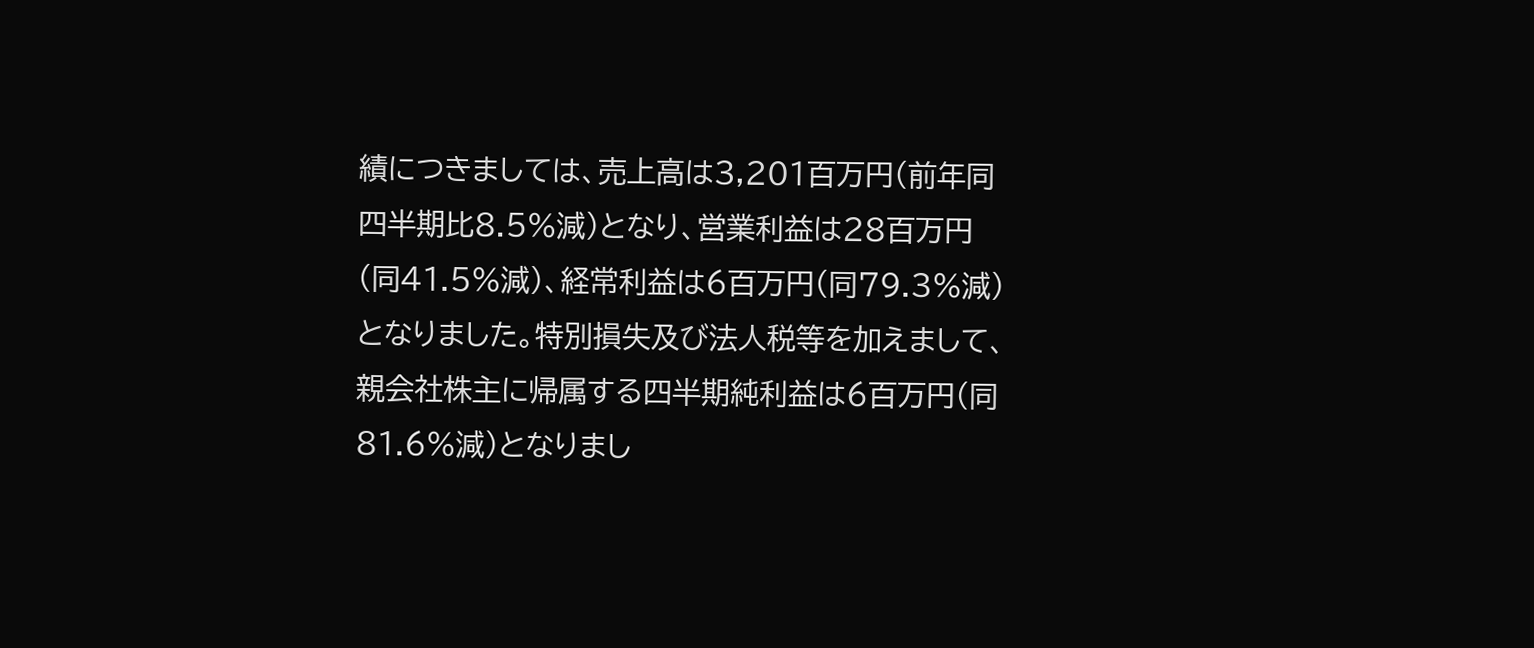績につきましては、売上高は3,201百万円(前年同四半期比8.5%減)となり、営業利益は28百万円(同41.5%減)、経常利益は6百万円(同79.3%減)となりました。特別損失及び法人税等を加えまして、親会社株主に帰属する四半期純利益は6百万円(同81.6%減)となりまし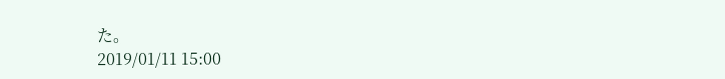た。
2019/01/11 15:00